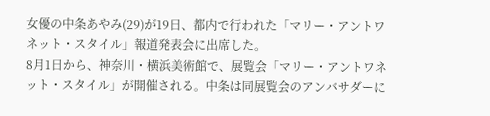女優の中条あやみ(29)が19日、都内で行われた「マリー・アントワネット・スタイル」報道発表会に出席した。
8月1日から、神奈川・横浜美術館で、展覧会「マリー・アントワネット・スタイル」が開催される。中条は同展覧会のアンバサダーに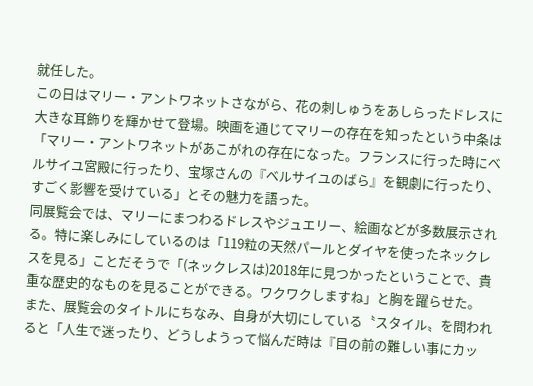就任した。
この日はマリー・アントワネットさながら、花の刺しゅうをあしらったドレスに大きな耳飾りを輝かせて登場。映画を通じてマリーの存在を知ったという中条は「マリー・アントワネットがあこがれの存在になった。フランスに行った時にベルサイユ宮殿に行ったり、宝塚さんの『ベルサイユのばら』を観劇に行ったり、すごく影響を受けている」とその魅力を語った。
同展覧会では、マリーにまつわるドレスやジュエリー、絵画などが多数展示される。特に楽しみにしているのは「119粒の天然パールとダイヤを使ったネックレスを見る」ことだそうで「(ネックレスは)2018年に見つかったということで、貴重な歴史的なものを見ることができる。ワクワクしますね」と胸を躍らせた。
また、展覧会のタイトルにちなみ、自身が大切にしている〝スタイル〟を問われると「人生で迷ったり、どうしようって悩んだ時は『目の前の難しい事にカッ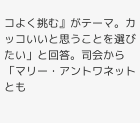コよく挑む』がテーマ。カッコいいと思うことを選びたい」と回答。司会から「マリー・アントワネットとも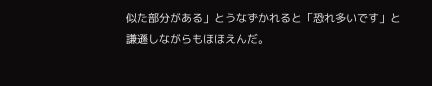似た部分がある」とうなずかれると「恐れ多いです」と謙遜しながらもほほえんだ。